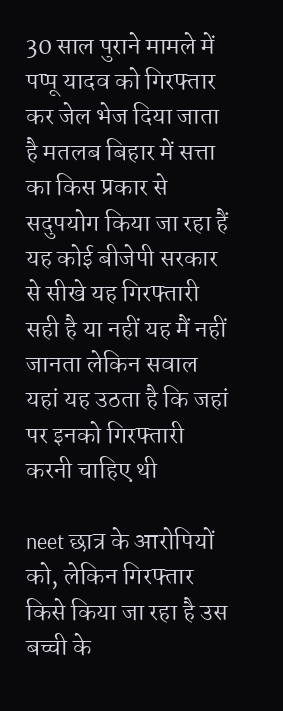30 साल पुराने मामले में पप्पू यादव को गिरफ्तार कर जेल भेज दिया जाता है मतलब बिहार में सत्ता का किस प्रकार से सदुपयोग किया जा रहा हैं यह कोई बीजेपी सरकार से सीखे यह गिरफ्तारी सही है या नहीं यह मैं नहीं जानता लेकिन सवाल यहां यह उठता है कि जहां पर इनको गिरफ्तारी करनी चाहिए थी

neet छात्र के आरोपियों को, लेकिन गिरफ्तार किसे किया जा रहा है उस बच्ची के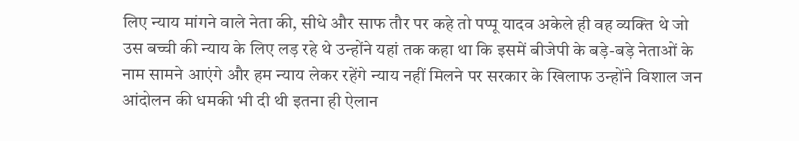लिए न्याय मांगने वाले नेता की, सीधे और साफ तौर पर कहे तो पप्पू यादव अकेले ही वह व्यक्ति थे जो उस बच्ची की न्याय के लिए लड़ रहे थे उन्होंने यहां तक कहा था कि इसमें बीजेपी के बड़े-बड़े नेताओं के नाम सामने आएंगे और हम न्याय लेकर रहेंगे न्याय नहीं मिलने पर सरकार के खिलाफ उन्होंने विशाल जन आंदोलन की धमकी भी दी थी इतना ही ऐलान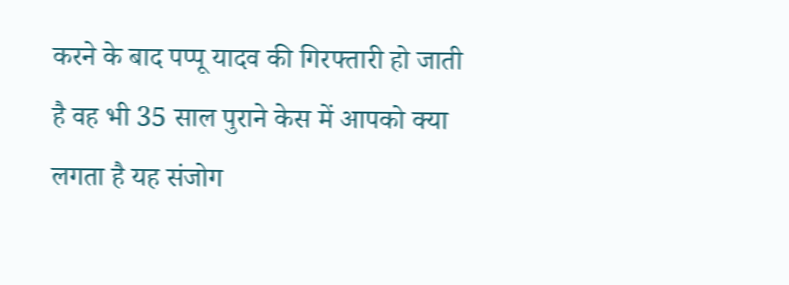करने के बाद पप्पू यादव की गिरफ्तारी हो जाती है वह भी 35 साल पुराने केस में आपको क्या लगता है यह संजोग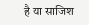है या साजिश